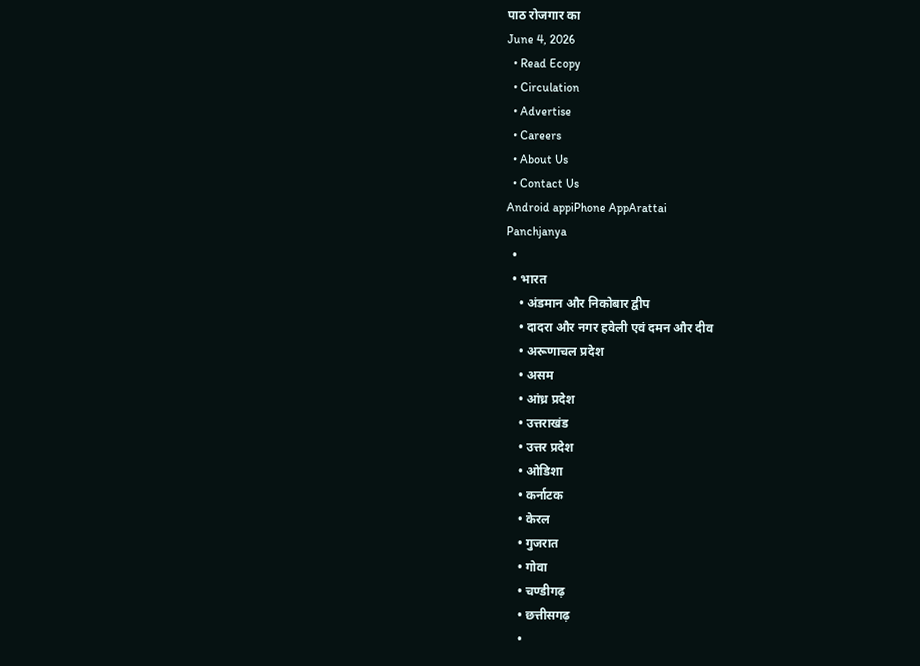पाठ रोजगार का
June 4, 2026
  • Read Ecopy
  • Circulation
  • Advertise
  • Careers
  • About Us
  • Contact Us
Android appiPhone AppArattai
Panchjanya
  •
  • भारत
    • अंडमान और निकोबार द्वीप
    • दादरा और नगर हवेली एवं दमन और दीव
    • अरूणाचल प्रदेश
    • असम
    • आंध्र प्रदेश
    • उत्तराखंड
    • उत्तर प्रदेश
    • ओडिशा
    • कर्नाटक
    • केरल
    • गुजरात
    • गोवा
    • चण्‍डीगढ़
    • छत्तीसगढ़
    •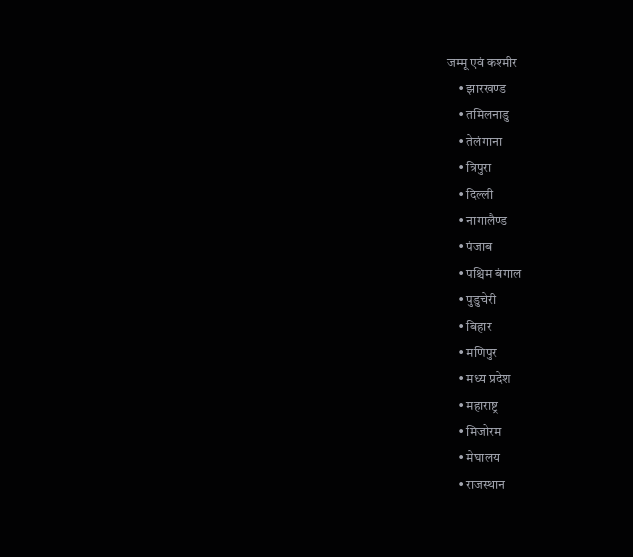जम्‍मू एवं कश्‍मीर
    • झारखण्‍ड
    • तमिलनाडु
    • तेलंगाना
    • त्रिपुरा
    • दिल्ली
    • नागालैण्‍ड
    • पंजाब
    • पश्चिम बंगाल
    • पुडुचेरी
    • बिहार
    • मणिपुर
    • मध्य प्रदेश
    • महाराष्ट्र
    • मिजोरम
    • मेघालय
    • राजस्थान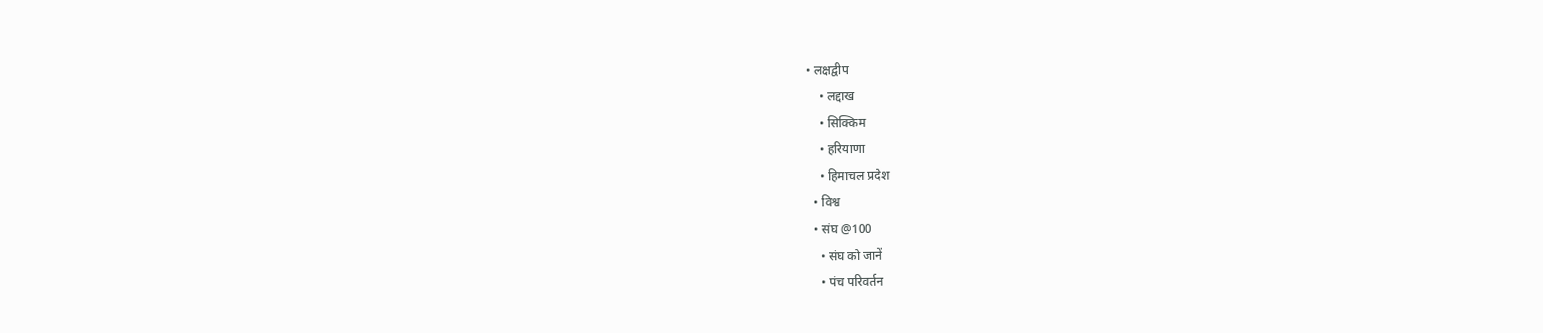• लक्षद्वीप
    • लद्दाख
    • सिक्किम
    • हरियाणा
    • हिमाचल प्रदेश
  • विश्व
  • संघ @100
    • संघ को जानें
    • पंच परिवर्तन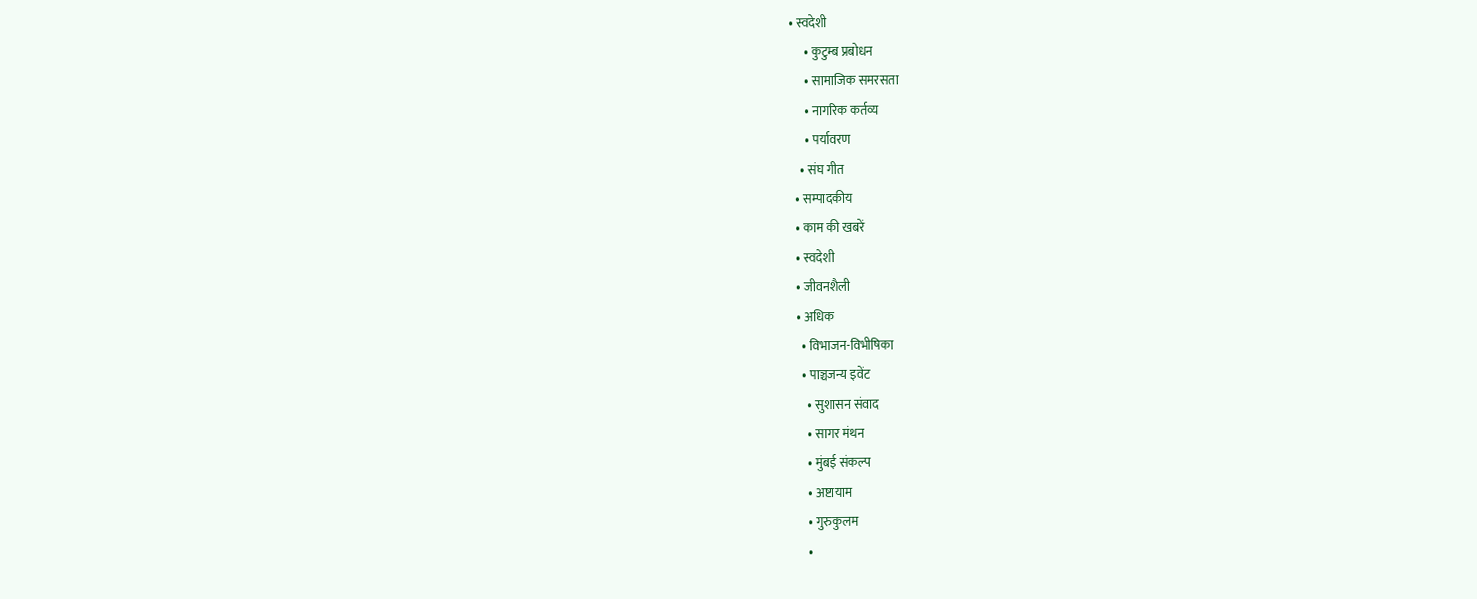• स्वदेशी
      • कुटुम्ब प्रबोधन
      • सामाजिक समरसता
      • नागरिक कर्तव्य
      • पर्यावरण
    • संघ गीत
  • सम्पादकीय
  • काम की खबरें
  • स्वदेशी
  • जीवनशैली
  • अधिक
    • विभाजन-विभीषिका
    • पाञ्चजन्य इवेंट
      • सुशासन संवाद
      • सागर मंथन
      • मुंबई संकल्प
      • अष्टायाम
      • गुरुकुलम
      •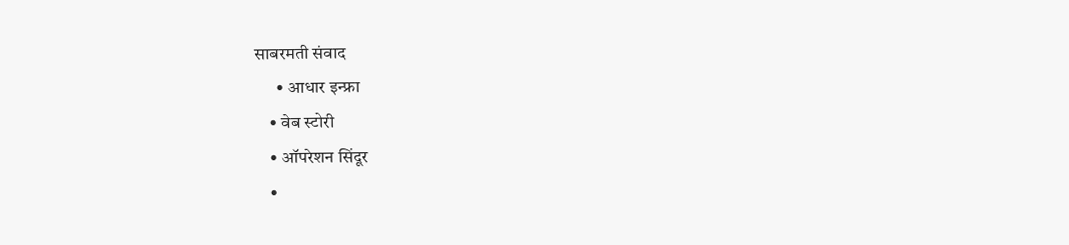साबरमती संवाद
      • आधार इन्फ्रा
    • वेब स्टोरी
    • ऑपरेशन सिंदूर
    •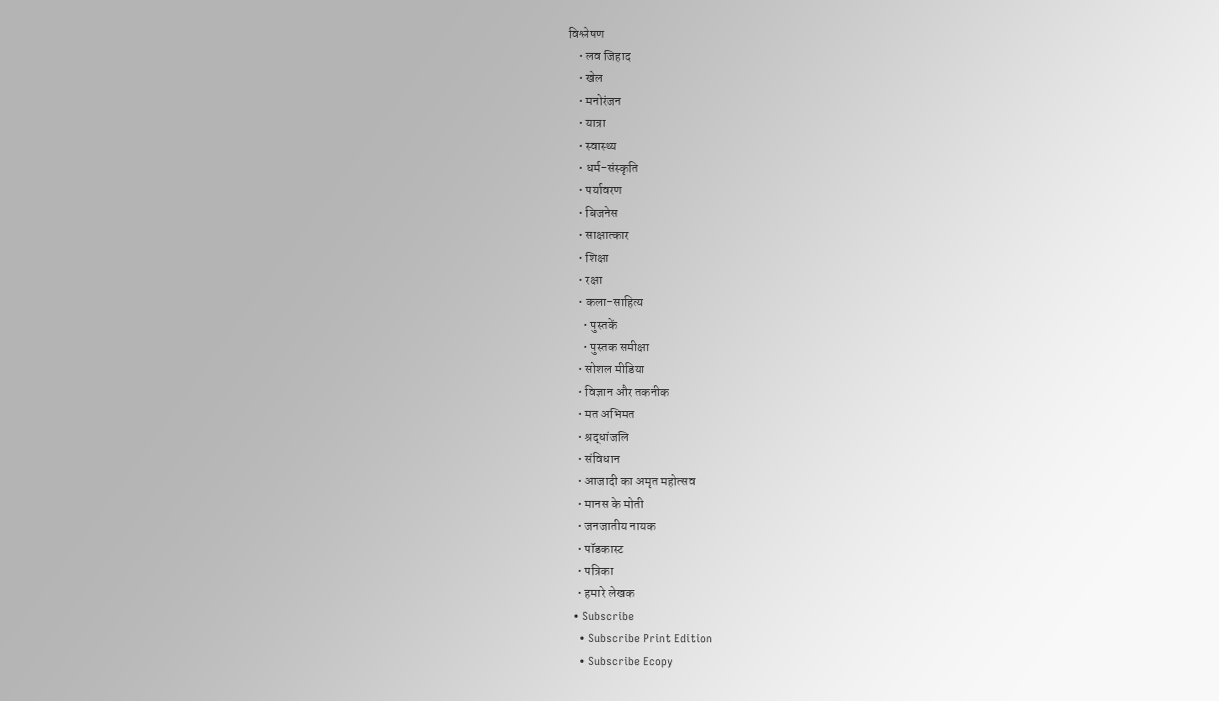विश्लेषण
    • लव जिहाद
    • खेल
    • मनोरंजन
    • यात्रा
    • स्वास्थ्य
    • धर्म-संस्कृति
    • पर्यावरण
    • बिजनेस
    • साक्षात्कार
    • शिक्षा
    • रक्षा
    • कला-साहित्य
      • पुस्तकें
      • पुस्तक समीक्षा
    • सोशल मीडिया
    • विज्ञान और तकनीक
    • मत अभिमत
    • श्रद्धांजलि
    • संविधान
    • आजादी का अमृत महोत्सव
    • मानस के मोती
    • जनजातीय नायक
    • पॉडकास्ट
    • पत्रिका
    • हमारे लेखक
  • Subscribe
    • Subscribe Print Edition
    • Subscribe Ecopy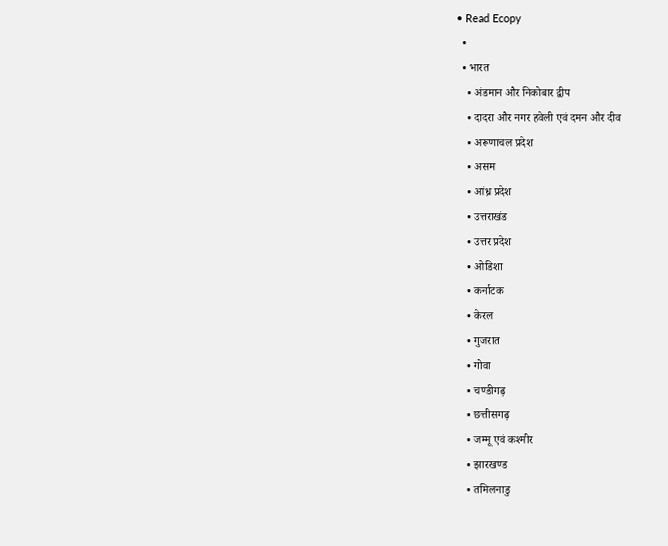• Read Ecopy
  •
  • भारत
    • अंडमान और निकोबार द्वीप
    • दादरा और नगर हवेली एवं दमन और दीव
    • अरूणाचल प्रदेश
    • असम
    • आंध्र प्रदेश
    • उत्तराखंड
    • उत्तर प्रदेश
    • ओडिशा
    • कर्नाटक
    • केरल
    • गुजरात
    • गोवा
    • चण्‍डीगढ़
    • छत्तीसगढ़
    • जम्‍मू एवं कश्‍मीर
    • झारखण्‍ड
    • तमिलनाडु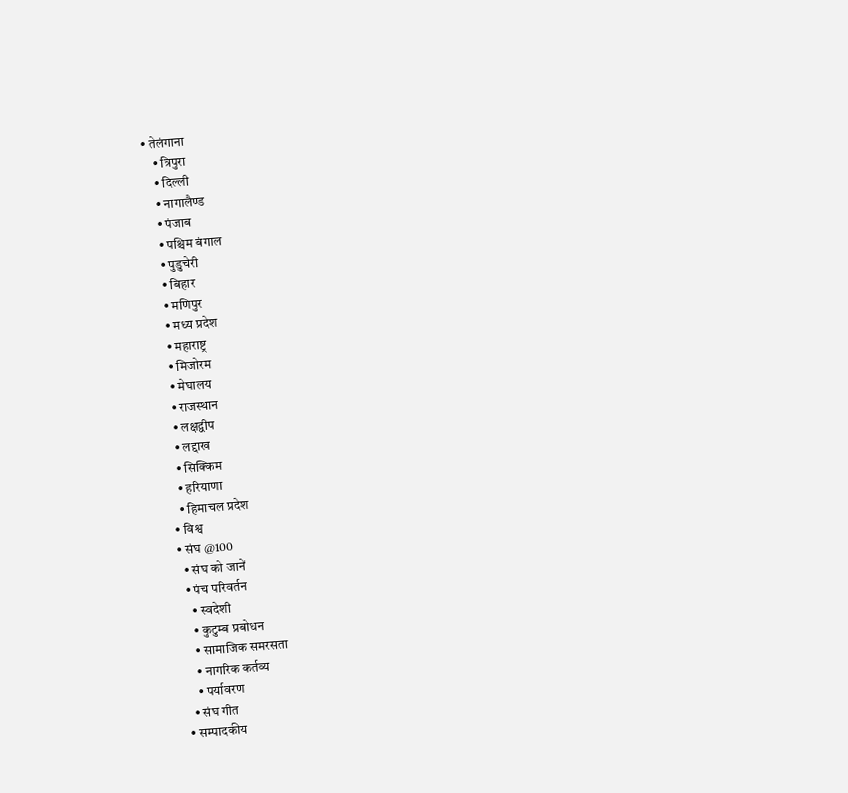• तेलंगाना
    • त्रिपुरा
    • दिल्ली
    • नागालैण्‍ड
    • पंजाब
    • पश्चिम बंगाल
    • पुडुचेरी
    • बिहार
    • मणिपुर
    • मध्य प्रदेश
    • महाराष्ट्र
    • मिजोरम
    • मेघालय
    • राजस्थान
    • लक्षद्वीप
    • लद्दाख
    • सिक्किम
    • हरियाणा
    • हिमाचल प्रदेश
  • विश्व
  • संघ @100
    • संघ को जानें
    • पंच परिवर्तन
      • स्वदेशी
      • कुटुम्ब प्रबोधन
      • सामाजिक समरसता
      • नागरिक कर्तव्य
      • पर्यावरण
    • संघ गीत
  • सम्पादकीय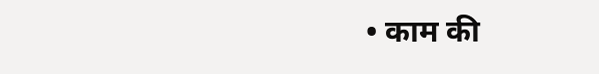• काम की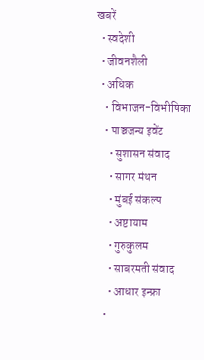खबरें
  • स्वदेशी
  • जीवनशैली
  • अधिक
    • विभाजन-विभीषिका
    • पाञ्चजन्य इवेंट
      • सुशासन संवाद
      • सागर मंथन
      • मुंबई संकल्प
      • अष्टायाम
      • गुरुकुलम
      • साबरमती संवाद
      • आधार इन्फ्रा
    •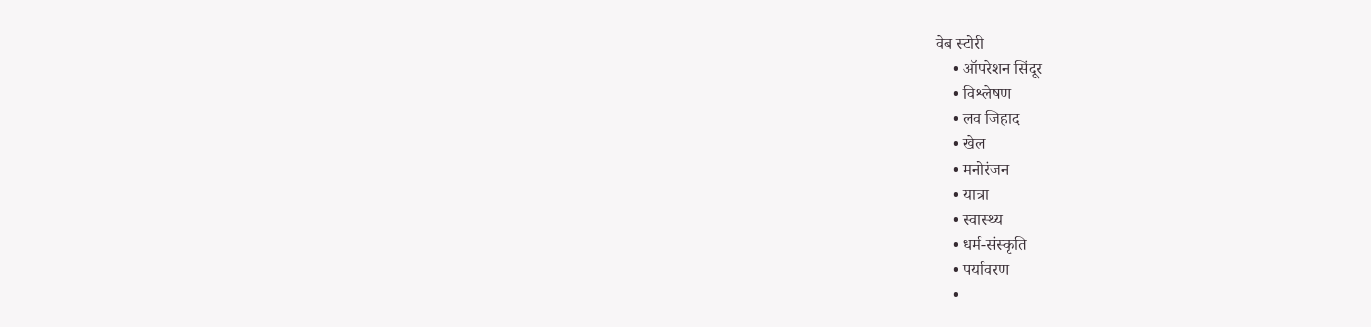वेब स्टोरी
    • ऑपरेशन सिंदूर
    • विश्लेषण
    • लव जिहाद
    • खेल
    • मनोरंजन
    • यात्रा
    • स्वास्थ्य
    • धर्म-संस्कृति
    • पर्यावरण
    •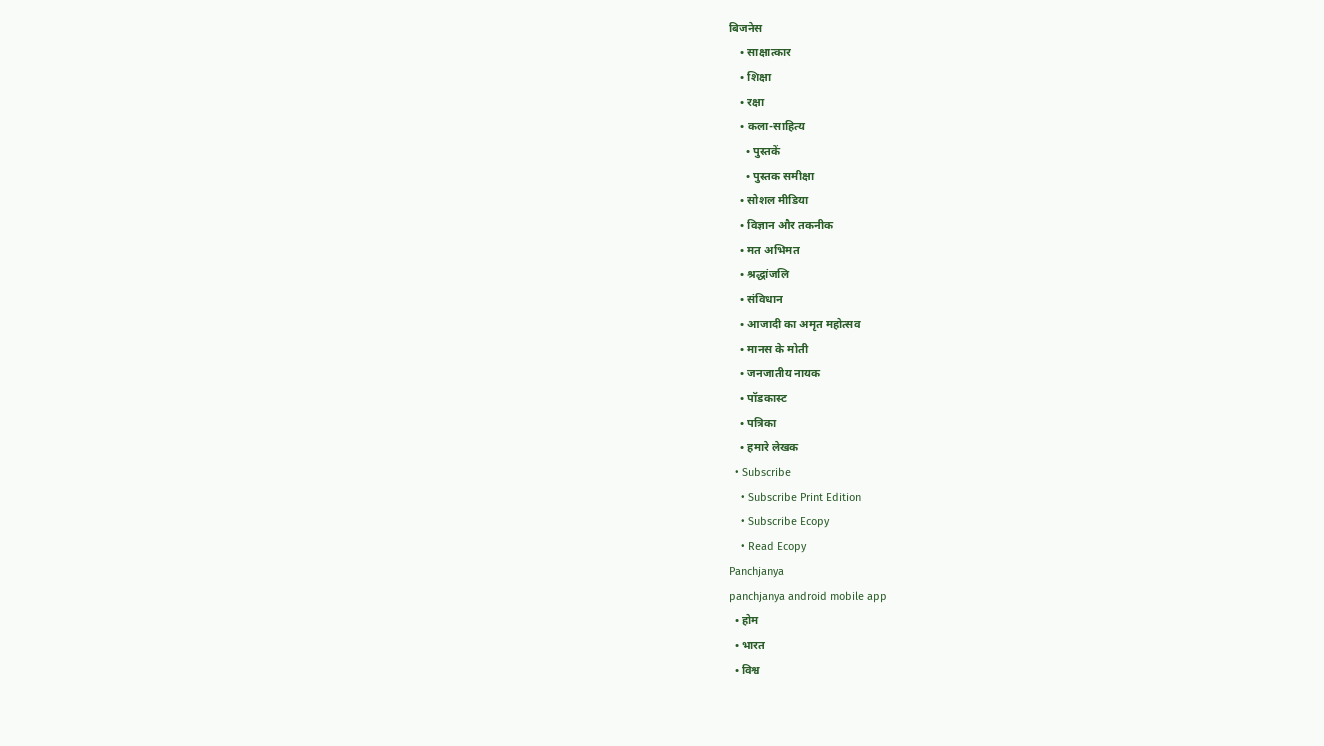बिजनेस
    • साक्षात्कार
    • शिक्षा
    • रक्षा
    • कला-साहित्य
      • पुस्तकें
      • पुस्तक समीक्षा
    • सोशल मीडिया
    • विज्ञान और तकनीक
    • मत अभिमत
    • श्रद्धांजलि
    • संविधान
    • आजादी का अमृत महोत्सव
    • मानस के मोती
    • जनजातीय नायक
    • पॉडकास्ट
    • पत्रिका
    • हमारे लेखक
  • Subscribe
    • Subscribe Print Edition
    • Subscribe Ecopy
    • Read Ecopy
Panchjanya
panchjanya android mobile app
  • होम
  • भारत
  • विश्व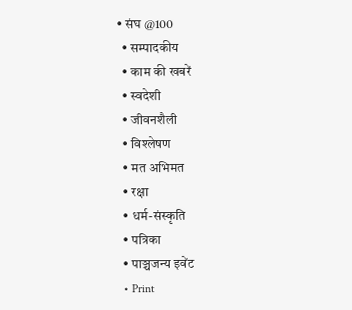• संघ @100
  • सम्पादकीय
  • काम की खबरें
  • स्वदेशी
  • जीवनशैली
  • विश्लेषण
  • मत अभिमत
  • रक्षा
  • धर्म-संस्कृति
  • पत्रिका
  • पाञ्चजन्य इवेंट
  • Print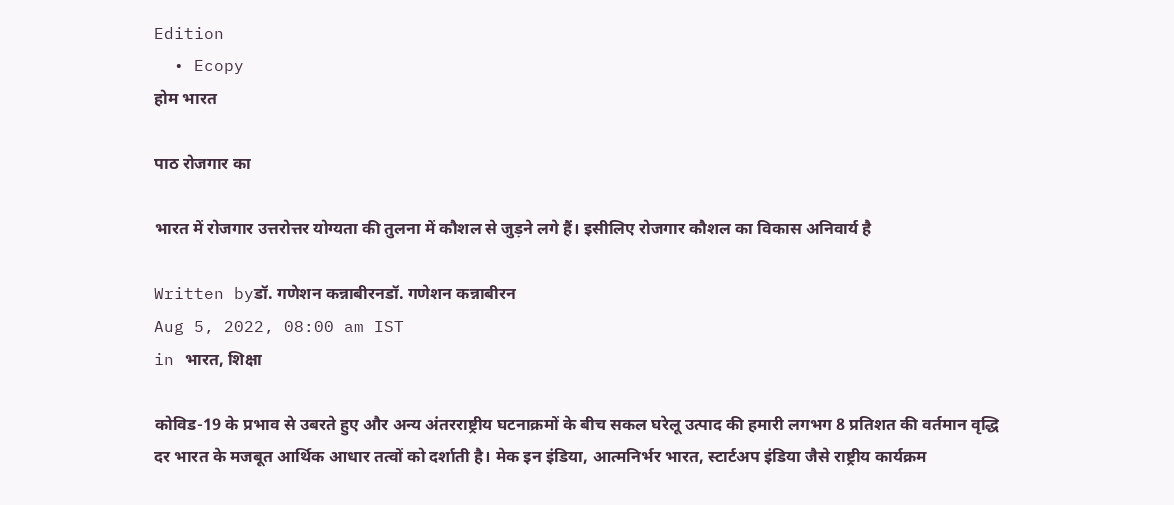Edition
  • Ecopy
होम भारत

पाठ रोजगार का

भारत में रोजगार उत्तरोत्तर योग्यता की तुलना में कौशल से जुड़ने लगे हैं। इसीलिए रोजगार कौशल का विकास अनिवार्य है

Written byडॉ. गणेशन कन्नाबीरनडॉ. गणेशन कन्नाबीरन
Aug 5, 2022, 08:00 am IST
in भारत, शिक्षा

कोविड-19 के प्रभाव से उबरते हुए और अन्य अंतरराष्ट्रीय घटनाक्रमों के बीच सकल घरेलू उत्पाद की हमारी लगभग 8 प्रतिशत की वर्तमान वृद्धि दर भारत के मजबूत आर्थिक आधार तत्वों को दर्शाती है। मेक इन इंडिया, आत्मनिर्भर भारत, स्टार्टअप इंडिया जैसे राष्ट्रीय कार्यक्रम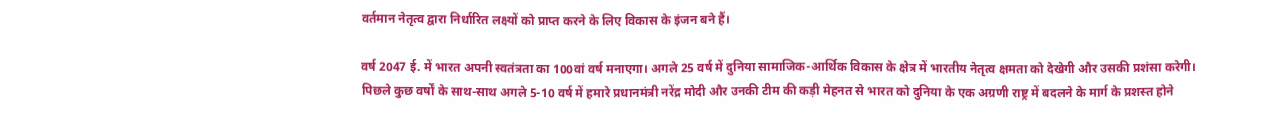वर्तमान नेतृत्व द्वारा निर्धारित लक्ष्यों को प्राप्त करने के लिए विकास के इंजन बने हैं।

वर्ष 2047 ई. में भारत अपनी स्वतंत्रता का 100वां वर्ष मनाएगा। अगले 25 वर्ष में दुनिया सामाजिक-आर्थिक विकास के क्षेत्र में भारतीय नेतृत्व क्षमता को देखेगी और उसकी प्रशंसा करेगी। पिछले कुछ वर्षों के साथ-साथ अगले 5-10 वर्ष में हमारे प्रधानमंत्री नरेंद्र मोदी और उनकी टीम की कड़ी मेहनत से भारत को दुनिया के एक अग्रणी राष्ट्र में बदलने के मार्ग के प्रशस्त होने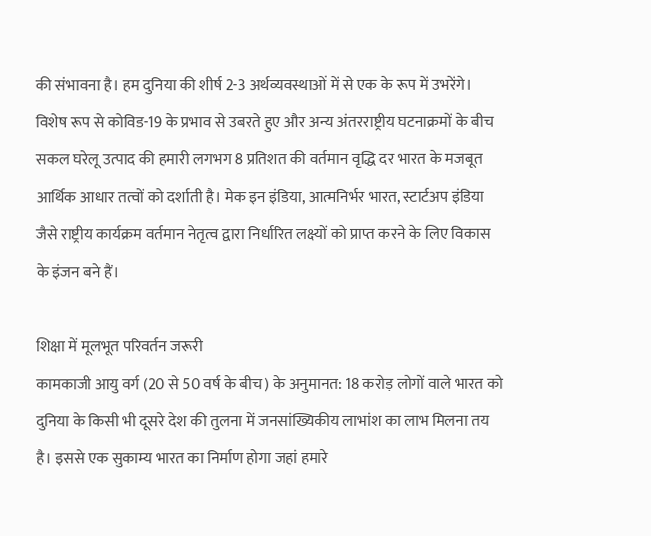की संभावना है। हम दुनिया की शीर्ष 2-3 अर्थव्यवस्थाओं में से एक के रूप में उभरेंगे। विशेष रूप से कोविड-19 के प्रभाव से उबरते हुए और अन्य अंतरराष्ट्रीय घटनाक्रमों के बीच सकल घरेलू उत्पाद की हमारी लगभग 8 प्रतिशत की वर्तमान वृद्धि दर भारत के मजबूत आर्थिक आधार तत्वों को दर्शाती है। मेक इन इंडिया, आत्मनिर्भर भारत, स्टार्टअप इंडिया जैसे राष्ट्रीय कार्यक्रम वर्तमान नेतृत्व द्वारा निर्धारित लक्ष्यों को प्राप्त करने के लिए विकास के इंजन बने हैं।

शिक्षा में मूलभूत परिवर्तन जरूरी
कामकाजी आयु वर्ग (20 से 50 वर्ष के बीच) के अनुमानत: 18 करोड़ लोगों वाले भारत को दुनिया के किसी भी दूसरे देश की तुलना में जनसांख्यिकीय लाभांश का लाभ मिलना तय है। इससे एक सुकाम्य भारत का निर्माण होगा जहां हमारे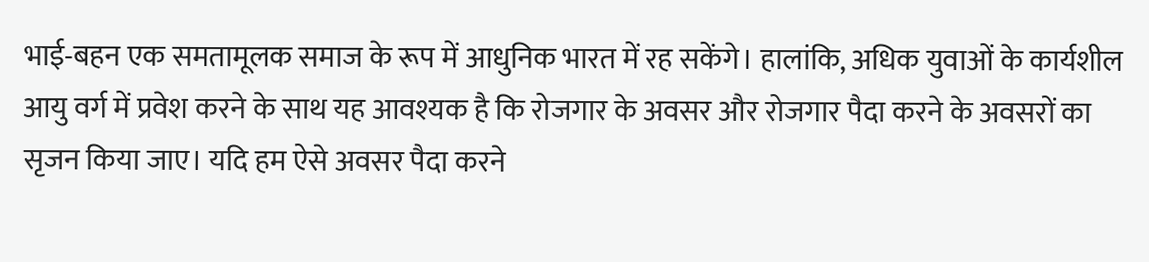भाई-बहन एक समतामूलक समाज के रूप में आधुनिक भारत में रह सकेंगे। हालांकि, अधिक युवाओं के कार्यशील आयु वर्ग में प्रवेश करने के साथ यह आवश्यक है कि रोजगार के अवसर और रोजगार पैदा करने के अवसरों का सृजन किया जाए। यदि हम ऐसे अवसर पैदा करने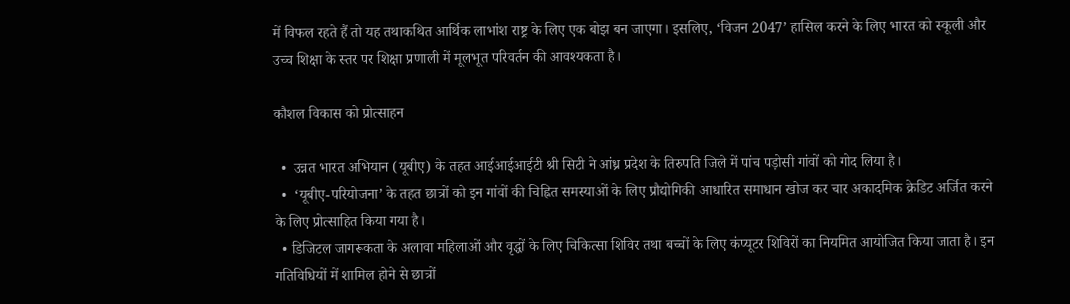में विफल रहते हैं तो यह तथाकथित आर्थिक लाभांश राष्ट्र के लिए एक बोझ बन जाएगा। इसलिए, ‘विजन 2047’ हासिल करने के लिए भारत को स्कूली और उच्च शिक्षा के स्तर पर शिक्षा प्रणाली में मूलभूत परिवर्तन की आवश्यकता है।

कौशल विकास को प्रोत्साहन

  •  उन्नत भारत अभियान (यूबीए) के तहत आईआईआईटी श्री सिटी ने आंध्र प्रदेश के तिरुपति जिले में पांच पड़ोसी गांवों को गोद लिया है।
  •  ‘यूबीए-परियोजना’ के तहत छात्रों को इन गांवों की चिह्नित समस्याओं के लिए प्रौद्योगिकी आधारित समाधान खोज कर चार अकादमिक क्रेडिट अर्जित करने के लिए प्रोत्साहित किया गया है।
  • डिजिटल जागरूकता के अलावा महिलाओं और वृद्धों के लिए चिकित्सा शिविर तथा बच्चों के लिए कंप्यूटर शिविरों का नियमित आयोजित किया जाता है। इन गतिविधियों में शामिल होने से छात्रों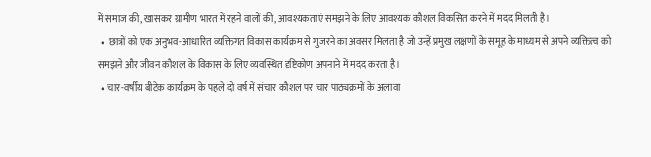में समाज की, खासकर ग्रामीण भारत में रहने वालों की, आवश्यकताएं समझने के लिए आवश्यक कौशल विकसित करने में मदद मिलती है।
  •  छात्रों को एक अनुभव-आधारित व्यक्तिगत विकास कार्यक्रम से गुजरने का अवसर मिलता है जो उन्हें प्रमुख लक्षणों के समूह के माध्यम से अपने व्यक्तित्व को समझने और जीवन कौशल के विकास के लिए व्यवस्थित दृष्टिकोण अपनाने में मदद करता है।
  • चार-वर्षीय बीटेक कार्यक्रम के पहले दो वर्ष में संचार कौशल पर चार पाठ्यक्रमों के अलावा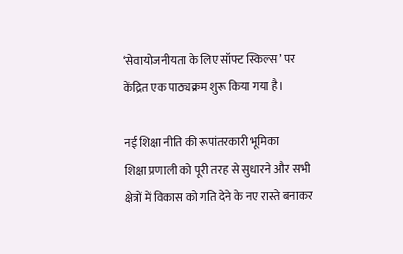‘सेवायोजनीयता के लिए सॉफ्ट स्किल्स’ पर केंद्रित एक पाठ्यक्रम शुरू किया गया है।

नई शिक्षा नीति की रूपांतरकारी भूमिका
शिक्षा प्रणाली को पूरी तरह से सुधारने और सभी क्षेत्रों में विकास को गति देने के नए रास्ते बनाकर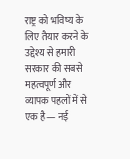राष्ट्र को भविष्य के लिए तैयार करने के उद्देश्य से हमारी सरकार की सबसे महत्वपूर्ण और व्यापक पहलों में से एक है— नई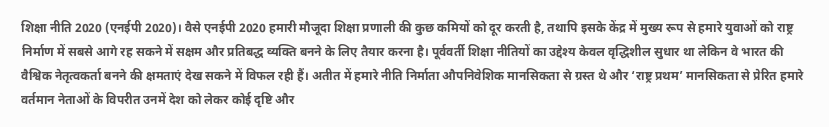शिक्षा नीति 2020 (एनईपी 2020)। वैसे एनईपी 2020 हमारी मौजूदा शिक्षा प्रणाली की कुछ कमियों को दूर करती है, तथापि इसके केंद्र में मुख्य रूप से हमारे युवाओं को राष्ट्र निर्माण में सबसे आगे रह सकने में सक्षम और प्रतिबद्ध व्यक्ति बनने के लिए तैयार करना है। पूर्ववर्ती शिक्षा नीतियों का उद्देश्य केवल वृद्धिशील सुधार था लेकिन वे भारत की वैश्विक नेतृत्वकर्ता बनने की क्षमताएं देख सकने में विफल रही हैं। अतीत में हमारे नीति निर्माता औपनिवेशिक मानसिकता से ग्रस्त थे और ‘राष्ट्र प्रथम’ मानसिकता से प्रेरित हमारे वर्तमान नेताओं के विपरीत उनमें देश को लेकर कोई दृष्टि और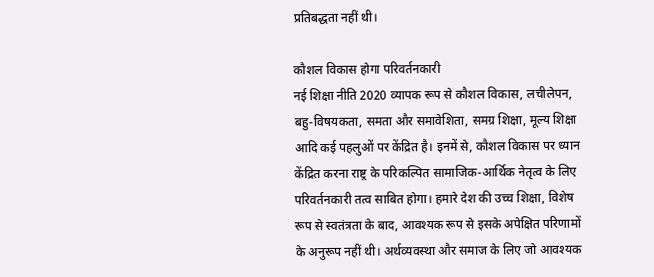प्रतिबद्धता नहीं थी।

कौशल विकास होगा परिवर्तनकारी
नई शिक्षा नीति 2020 व्यापक रूप से कौशल विकास, लचीलेपन, बहु-विषयकता, समता और समावेशिता, समग्र शिक्षा, मूल्य शिक्षा आदि कई पहलुओं पर केंद्रित है। इनमें से, कौशल विकास पर ध्यान केंद्रित करना राष्ट्र के परिकल्पित सामाजिक-आर्थिक नेतृत्व के लिए परिवर्तनकारी तत्व साबित होगा। हमारे देश की उच्च शिक्षा, विशेष रूप से स्वतंत्रता के बाद, आवश्यक रूप से इसके अपेक्षित परिणामों के अनुरूप नहीं थी। अर्थव्यवस्था और समाज के लिए जो आवश्यक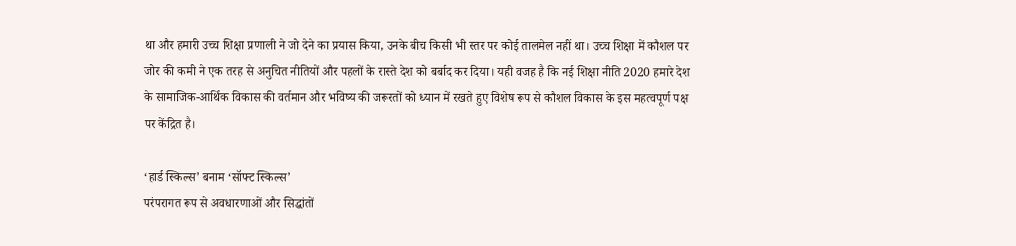था और हमारी उच्च शिक्षा प्रणाली ने जो देने का प्रयास किया, उनके बीच किसी भी स्तर पर कोई तालमेल नहीं था। उच्च शिक्षा में कौशल पर जोर की कमी ने एक तरह से अनुचित नीतियों और पहलों के रास्ते देश को बर्बाद कर दिया। यही वजह है कि नई शिक्षा नीति 2020 हमारे देश के सामाजिक-आर्थिक विकास की वर्तमान और भविष्य की जरूरतों को ध्यान में रखते हुए विशेष रूप से कौशल विकास के इस महत्वपूर्ण पक्ष पर केंद्रित है।

‘हार्ड स्किल्स’ बनाम ‘सॉफ्ट स्किल्स’
परंपरागत रूप से अवधारणाओं और सिद्धांतों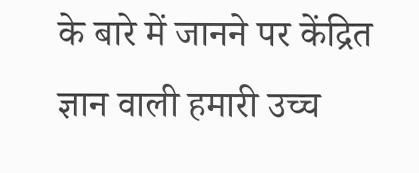के बारे में जानने पर केंद्रित ज्ञान वाली हमारी उच्च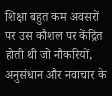शिक्षा बहुत कम अवसरों पर उस कौशल पर केंद्रित होती थी जो नौकरियों, अनुसंधान और नवाचार के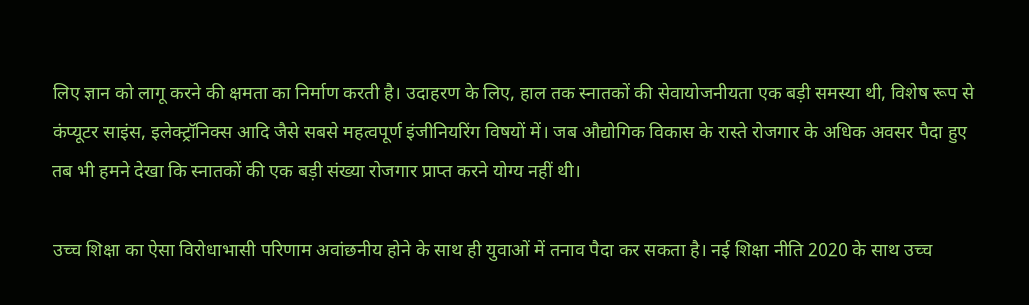लिए ज्ञान को लागू करने की क्षमता का निर्माण करती है। उदाहरण के लिए, हाल तक स्नातकों की सेवायोजनीयता एक बड़ी समस्या थी, विशेष रूप से कंप्यूटर साइंस, इलेक्ट्रॉनिक्स आदि जैसे सबसे महत्वपूर्ण इंजीनियरिंग विषयों में। जब औद्योगिक विकास के रास्ते रोजगार के अधिक अवसर पैदा हुए तब भी हमने देखा कि स्नातकों की एक बड़ी संख्या रोजगार प्राप्त करने योग्य नहीं थी।

उच्च शिक्षा का ऐसा विरोधाभासी परिणाम अवांछनीय होने के साथ ही युवाओं में तनाव पैदा कर सकता है। नई शिक्षा नीति 2020 के साथ उच्च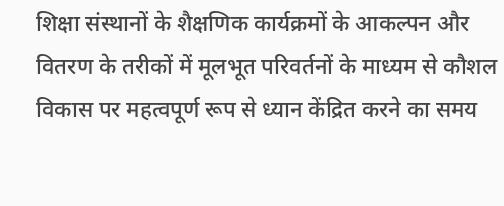शिक्षा संस्थानों के शैक्षणिक कार्यक्रमों के आकल्पन और वितरण के तरीकों में मूलभूत परिवर्तनों के माध्यम से कौशल विकास पर महत्वपूर्ण रूप से ध्यान केंद्रित करने का समय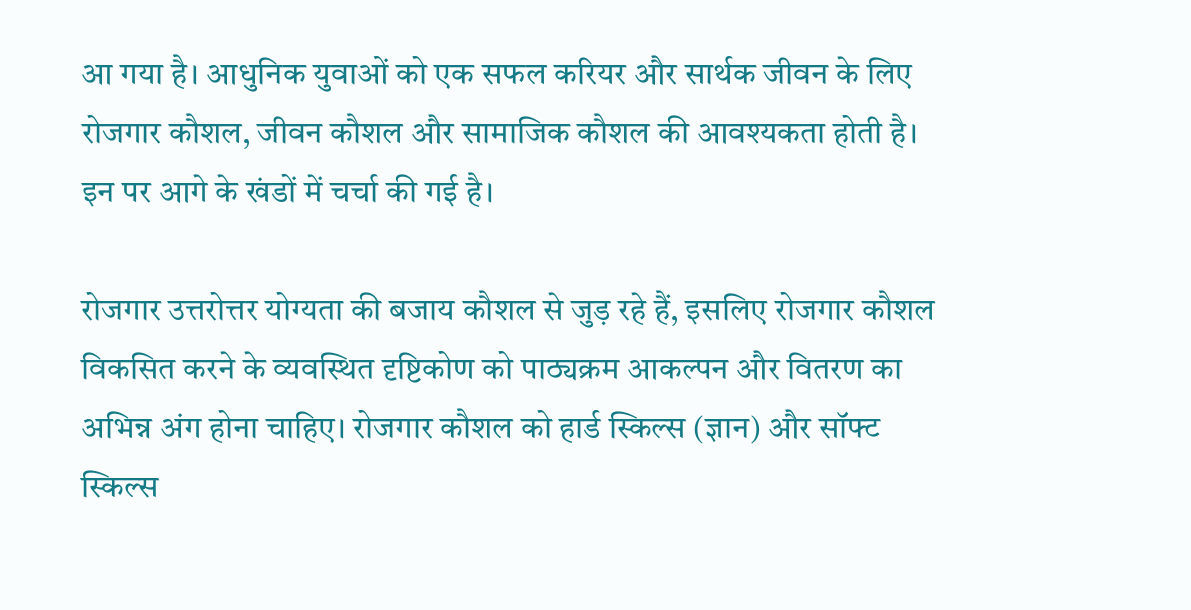आ गया है। आधुनिक युवाओं को एक सफल करियर और सार्थक जीवन के लिए रोजगार कौशल, जीवन कौशल और सामाजिक कौशल की आवश्यकता होती है। इन पर आगे के खंडों में चर्चा की गई है।

रोजगार उत्तरोत्तर योग्यता की बजाय कौशल से जुड़ रहे हैं, इसलिए रोजगार कौशल विकसित करने के व्यवस्थित दृष्टिकोण को पाठ्यक्रम आकल्पन और वितरण का अभिन्न अंग होना चाहिए। रोजगार कौशल को हार्ड स्किल्स (ज्ञान) और सॉफ्ट स्किल्स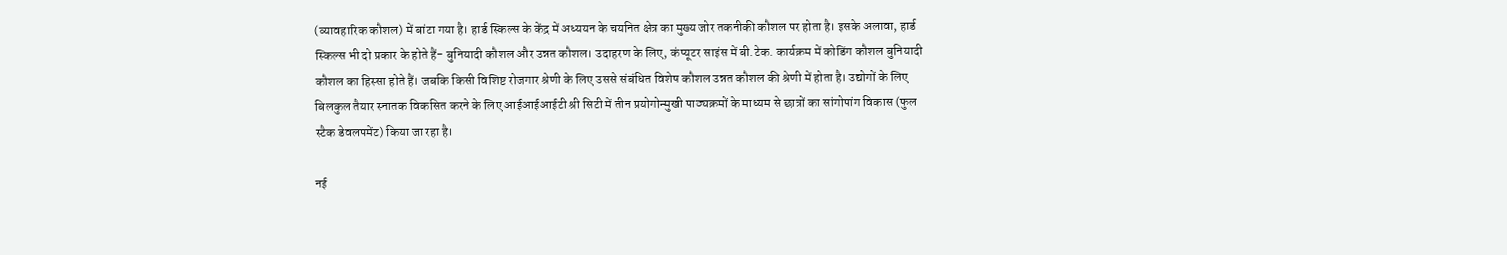(व्यावहारिक कौशल) में बांटा गया है। हार्ड स्किल्स के केंद्र में अध्ययन के चयनित क्षेत्र का मुख्य जोर तकनीकी कौशल पर होता है। इसके अलावा, हार्ड स्किल्स भी दो प्रकार के होते हैं- बुनियादी कौशल और उन्नत कौशल। उदाहरण के लिए, कंप्यूटर साइंस में बी.टेक. कार्यक्रम में कोडिंग कौशल बुनियादी कौशल का हिस्सा होते हैं। जबकि किसी विशिष्ट रोजगार श्रेणी के लिए उससे संबंधित विशेष कौशल उन्नत कौशल की श्रेणी में होता है। उद्योगों के लिए बिलकुल तैयार स्नातक विकसित करने के लिए आईआईआईटी श्री सिटी में तीन प्रयोगोन्मुखी पाठ्यक्रमों के माध्यम से छात्रों का सांगोपांग विकास (फुल स्टैक डेवलपमेंट) किया जा रहा है।

नई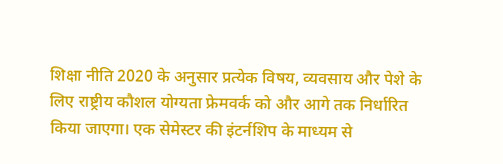शिक्षा नीति 2020 के अनुसार प्रत्येक विषय, व्यवसाय और पेशे के लिए राष्ट्रीय कौशल योग्यता फ्रेमवर्क को और आगे तक निर्धारित किया जाएगा। एक सेमेस्टर की इंटर्नशिप के माध्यम से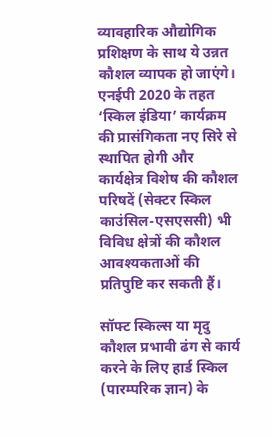व्यावहारिक औद्योगिक प्रशिक्षण के साथ ये उन्नत कौशल व्यापक हो जाएंगे। एनईपी 2020 के तहत ‘स्किल इंडिया’ कार्यक्रम की प्रासंगिकता नए सिरे से स्थापित होगी और कार्यक्षेत्र विशेष की कौशल परिषदें (सेक्टर स्किल काउंसिल-एसएससी) भी विविध क्षेत्रों की कौशल आवश्यकताओं की प्रतिपुष्टि कर सकती हैं।

सॉफ्ट स्किल्स या मृदु कौशल प्रभावी ढंग से कार्य करने के लिए हार्ड स्किल (पारम्परिक ज्ञान) के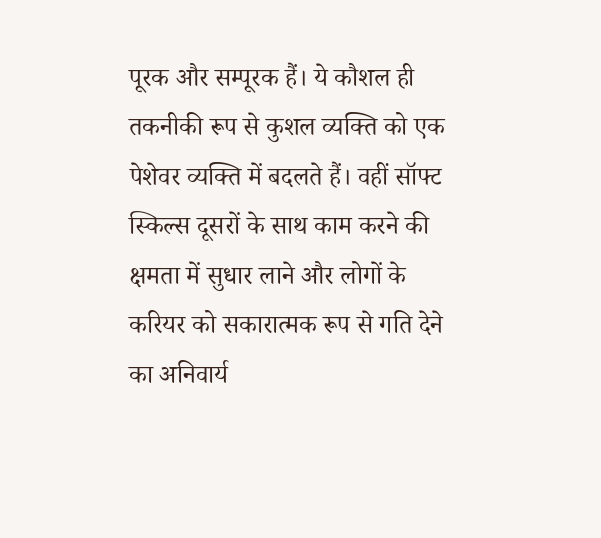पूरक और सम्पूरक हैं। ये कौशल ही तकनीकी रूप से कुशल व्यक्ति को एक पेशेवर व्यक्ति में बदलते हैं। वहीं सॉफ्ट स्किल्स दूसरों के साथ काम करने की क्षमता में सुधार लाने और लोगों के करियर को सकारात्मक रूप से गति देने का अनिवार्य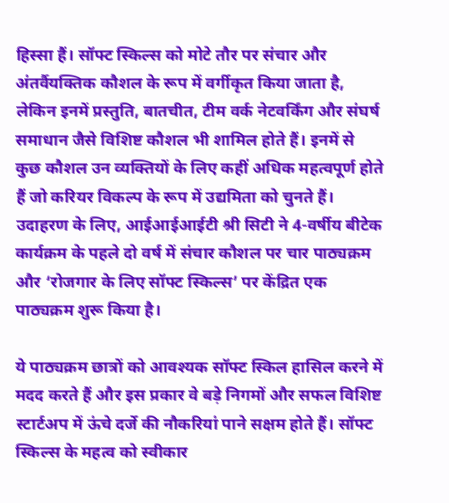हिस्सा हैं। सॉफ्ट स्किल्स को मोटे तौर पर संचार और अंतर्वैयक्तिक कौशल के रूप में वर्गीकृत किया जाता है, लेकिन इनमें प्रस्तुति, बातचीत, टीम वर्क नेटवर्किंग और संघर्ष समाधान जैसे विशिष्ट कौशल भी शामिल होते हैं। इनमें से कुछ कौशल उन व्यक्तियों के लिए कहीं अधिक महत्वपूर्ण होते हैं जो करियर विकल्प के रूप में उद्यमिता को चुनते हैं। उदाहरण के लिए, आईआईआईटी श्री सिटी ने 4-वर्षीय बीटेक कार्यक्रम के पहले दो वर्ष में संचार कौशल पर चार पाठ्यक्रम और ‘रोजगार के लिए सॉफ्ट स्किल्स’ पर केंद्रित एक पाठ्यक्रम शुरू किया है।

ये पाठ्यक्रम छात्रों को आवश्यक सॉफ्ट स्किल हासिल करने में मदद करते हैं और इस प्रकार वे बड़े निगमों और सफल विशिष्ट स्टार्टअप में ऊंचे दर्जे की नौकरियां पाने सक्षम होते हैं। सॉफ्ट स्किल्स के महत्व को स्वीकार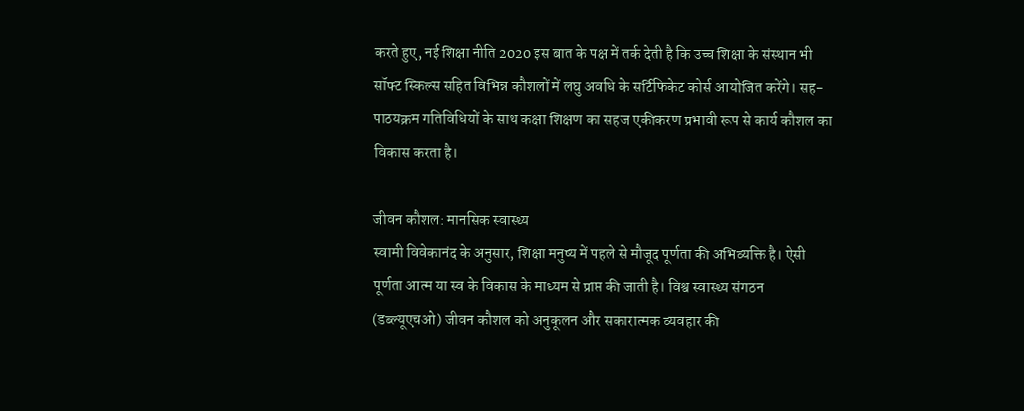करते हुए, नई शिक्षा नीति 2020 इस बात के पक्ष में तर्क देती है कि उच्च शिक्षा के संस्थान भी सॉफ्ट स्किल्स सहित विभिन्न कौशलों में लघु अवधि के सर्टिफिकेट कोर्स आयोजित करेंगे। सह-पाठयक्रम गतिविधियों के साथ कक्षा शिक्षण का सहज एकीकरण प्रभावी रूप से कार्य कौशल का विकास करता है।

जीवन कौशल: मानसिक स्वास्थ्य
स्वामी विवेकानंद के अनुसार, शिक्षा मनुष्य में पहले से मौजूद पूर्णता की अभिव्यक्ति है। ऐसी पूर्णता आत्म या स्व के विकास के माध्यम से प्राप्त की जाती है। विश्व स्वास्थ्य संगठन (डब्ल्यूएचओ) जीवन कौशल को अनुकूलन और सकारात्मक व्यवहार की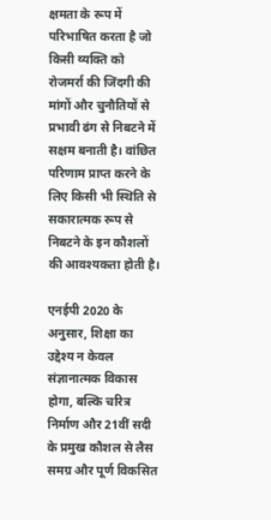क्षमता के रूप में परिभाषित करता है जो किसी व्यक्ति को रोजमर्रा की जिंदगी की मांगों और चुनौतियों से प्रभावी ढंग से निबटने में सक्षम बनाती है। वांछित परिणाम प्राप्त करने के लिए किसी भी स्थिति से सकारात्मक रूप से निबटने के इन कौशलों की आवश्यकता होती है।

एनईपी 2020 के अनुसार, शिक्षा का उद्देश्य न केवल संज्ञानात्मक विकास होगा, बल्कि चरित्र निर्माण और 21वीं सदी के प्रमुख कौशल से लैस समग्र और पूर्ण विकसित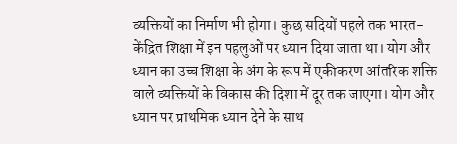व्यक्तियों का निर्माण भी होगा। कुछ सदियों पहले तक भारत-केंद्रित शिक्षा में इन पहलुओं पर ध्यान दिया जाता था। योग और ध्यान का उच्च शिक्षा के अंग के रूप में एकीकरण आंतरिक शक्ति वाले व्यक्तियों के विकास की दिशा में दूर तक जाएगा। योग और ध्यान पर प्राथमिक ध्यान देने के साथ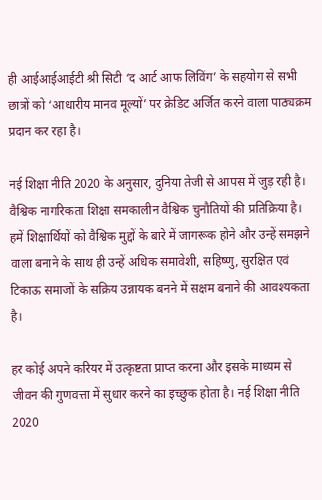ही आईआईआईटी श्री सिटी ‘द आर्ट आफ लिविंग’ के सहयोग से सभी छात्रों को ‘आधारीय मानव मूल्यों’ पर क्रेडिट अर्जित करने वाला पाठ्यक्रम प्रदान कर रहा है।

नई शिक्षा नीति 2020 के अनुसार, दुनिया तेजी से आपस में जुड़ रही है। वैश्विक नागरिकता शिक्षा समकालीन वैश्विक चुनौतियों की प्रतिक्रिया है। हमें शिक्षार्थियों को वैश्विक मुद्दों के बारे में जागरूक होने और उन्हें समझने वाला बनाने के साथ ही उन्हें अधिक समावेशी, सहिष्णु, सुरक्षित एवं टिकाऊ समाजों के सक्रिय उन्नायक बनने में सक्षम बनाने की आवश्यकता है।

हर कोई अपने करियर में उत्कृष्टता प्राप्त करना और इसके माध्यम से जीवन की गुणवत्ता में सुधार करने का इच्छुक होता है। नई शिक्षा नीति 2020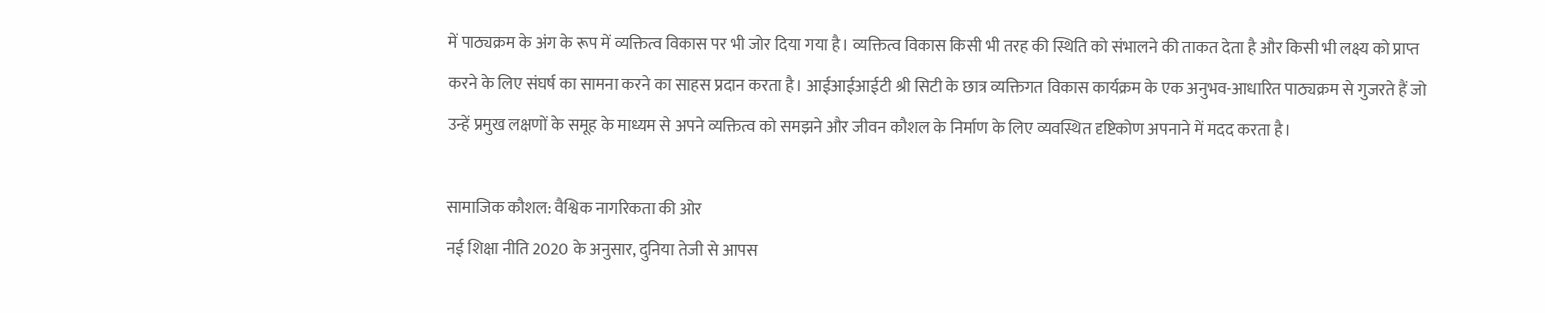में पाठ्यक्रम के अंग के रूप में व्यक्तित्व विकास पर भी जोर दिया गया है। व्यक्तित्व विकास किसी भी तरह की स्थिति को संभालने की ताकत देता है और किसी भी लक्ष्य को प्राप्त करने के लिए संघर्ष का सामना करने का साहस प्रदान करता है। आईआईआईटी श्री सिटी के छात्र व्यक्तिगत विकास कार्यक्रम के एक अनुभव-आधारित पाठ्यक्रम से गुजरते हैं जो उन्हें प्रमुख लक्षणों के समूह के माध्यम से अपने व्यक्तित्व को समझने और जीवन कौशल के निर्माण के लिए व्यवस्थित दृष्टिकोण अपनाने में मदद करता है।

सामाजिक कौशल: वैश्विक नागरिकता की ओर
नई शिक्षा नीति 2020 के अनुसार, दुनिया तेजी से आपस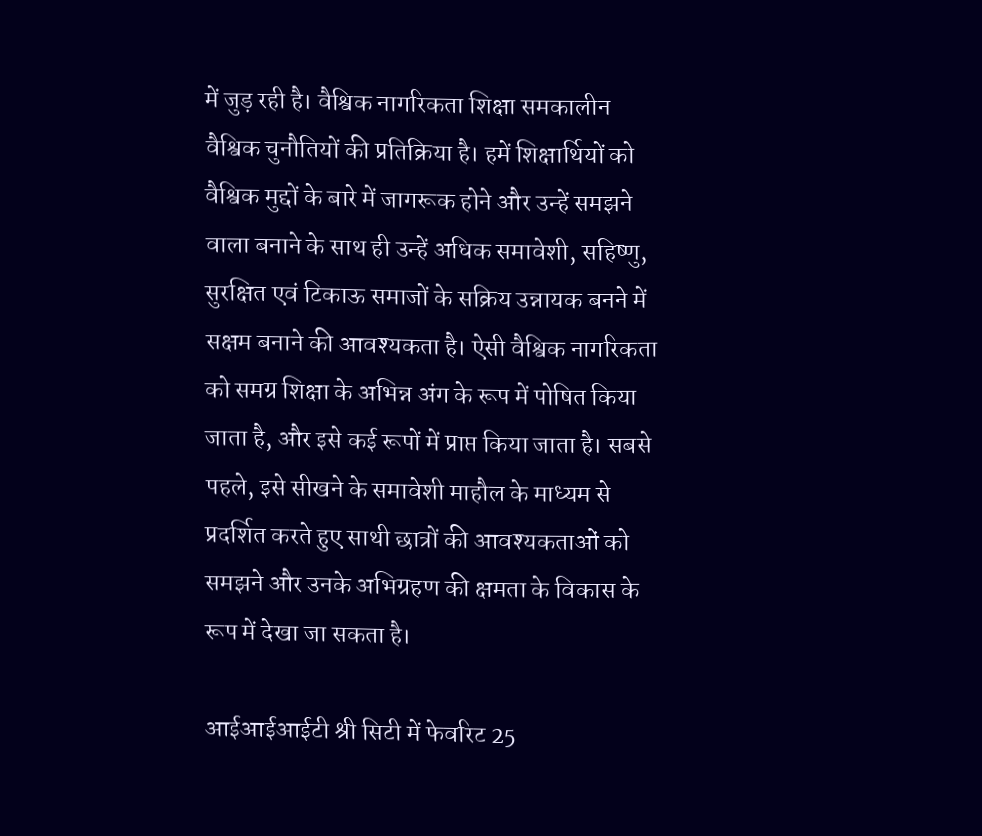में जुड़ रही है। वैश्विक नागरिकता शिक्षा समकालीन वैश्विक चुनौतियों की प्रतिक्रिया है। हमें शिक्षार्थियों को वैश्विक मुद्दों के बारे में जागरूक होने और उन्हें समझने वाला बनाने के साथ ही उन्हें अधिक समावेशी, सहिष्णु, सुरक्षित एवं टिकाऊ समाजों के सक्रिय उन्नायक बनने में सक्षम बनाने की आवश्यकता है। ऐसी वैश्विक नागरिकता को समग्र शिक्षा के अभिन्न अंग के रूप में पोषित किया जाता है, और इसे कई रूपों में प्राप्त किया जाता है। सबसे पहले, इसे सीखने के समावेशी माहौल के माध्यम से प्रदर्शित करते हुए साथी छात्रों की आवश्यकताओं को समझने और उनके अभिग्रहण की क्षमता के विकास के रूप में देखा जा सकता है।

आईआईआईटी श्री सिटी में फेवरिट 25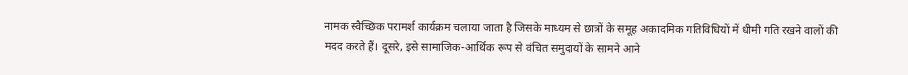नामक स्वैच्छिक परामर्श कार्यक्रम चलाया जाता है जिसके माध्यम से छात्रों के समूह अकादमिक गतिविधियों में धीमी गति रखने वालों की मदद करते हैं। दूसरे, इसे सामाजिक-आर्थिक रूप से वंचित समुदायों के सामने आने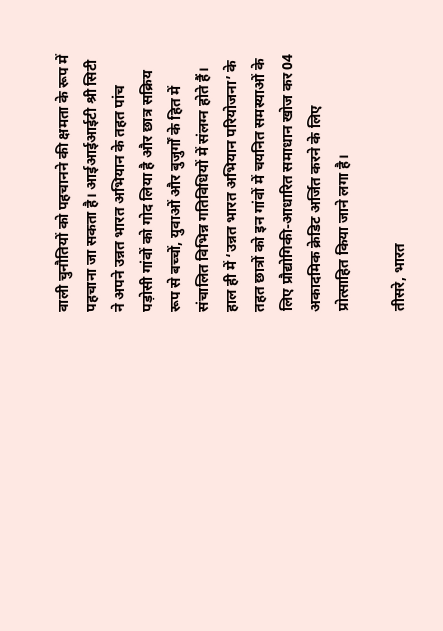वाली चुनौतियों को पहचानने की क्षमता के रूप में पहचाना जा सकता है। आईआईआईटी श्री सिटी ने अपने उन्नत भारत अभियान के तहत पांच पड़ोसी गांवों को गोद लिया है और छात्र सक्रिय रूप से बच्चों, युवाओं और बुजुर्गों के हित में संचालित विभिन्न गतिविधियों में संलग्न होते हैं। हाल ही में ‘उन्नत भारत अभियान परियोजना’ के तहत छात्रों को इन गांवों में चयनित समस्याओं के लिए प्रौद्योगिकी-आधारित समाधान खोज कर 04 अकादमिक क्रेडिट अर्जित करने के लिए प्रोत्साहित किया जाने लगा है।

तीसरे, भारत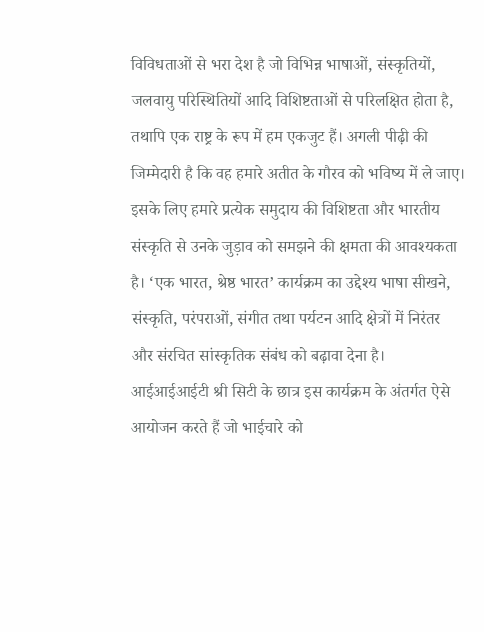विविधताओं से भरा देश है जो विभिन्न भाषाओं, संस्कृतियों, जलवायु परिस्थितियों आदि विशिष्टताओं से परिलक्षित होता है, तथापि एक राष्ट्र के रूप में हम एकजुट हैं। अगली पीढ़ी की जिम्मेदारी है कि वह हमारे अतीत के गौरव को भविष्य में ले जाए। इसके लिए हमारे प्रत्येक समुदाय की विशिष्टता और भारतीय संस्कृति से उनके जुड़ाव को समझने की क्षमता की आवश्यकता है। ‘एक भारत, श्रेष्ठ भारत’ कार्यक्रम का उद्देश्य भाषा सीखने, संस्कृति, परंपराओं, संगीत तथा पर्यटन आदि क्षेत्रों में निरंतर और संरचित सांस्कृतिक संबंध को बढ़ावा देना है। आईआईआईटी श्री सिटी के छात्र इस कार्यक्रम के अंतर्गत ऐसे आयोजन करते हैं जो भाईचारे को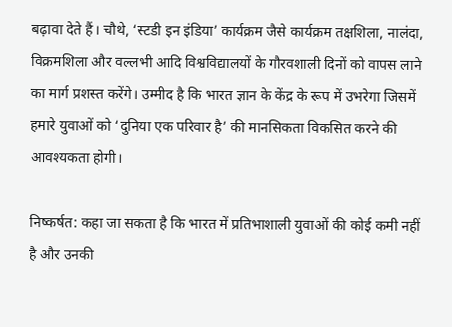बढ़ावा देते हैं। चौथे, ‘स्टडी इन इंडिया’ कार्यक्रम जैसे कार्यक्रम तक्षशिला, नालंदा, विक्रमशिला और वल्लभी आदि विश्वविद्यालयों के गौरवशाली दिनों को वापस लाने का मार्ग प्रशस्त करेंगे। उम्मीद है कि भारत ज्ञान के केंद्र के रूप में उभरेगा जिसमें हमारे युवाओं को ‘दुनिया एक परिवार है’ की मानसिकता विकसित करने की आवश्यकता होगी।

निष्कर्षत: कहा जा सकता है कि भारत में प्रतिभाशाली युवाओं की कोई कमी नहीं है और उनकी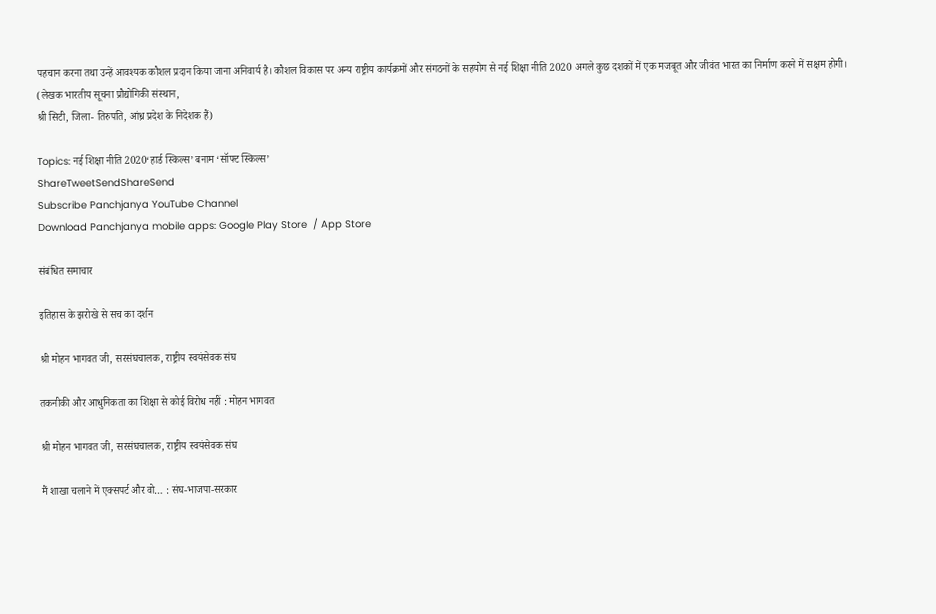पहचान करना तथा उन्हें आवश्यक कौशल प्रदान किया जाना अनिवार्य है। कौशल विकास पर अन्य राष्ट्रीय कार्यक्रमों और संगठनों के सहयोग से नई शिक्षा नीति 2020 अगले कुछ दशकों में एक मजबूत और जीवंत भारत का निर्माण करने में सक्षम होगी।
(लेखक भारतीय सूचना प्रौद्योगिकी संस्थान,
श्री सिटी, जिला- तिरुपति, आंध्र प्रदेश के निदेशक हैं)

Topics: नई शिक्षा नीति 2020‘हार्ड स्किल्स’ बनाम ‘सॉफ्ट स्किल्स’
ShareTweetSendShareSend
Subscribe Panchjanya YouTube Channel
Download Panchjanya mobile apps: Google Play Store  / App Store

संबंधित समाचार

इतिहास के झरोखे से सच का दर्शन

श्री मोहन भागवत जी, सरसंघचालक, राष्ट्रीय स्वयंसेवक संघ

तकनीकी और आधुनिकता का शिक्षा से कोई विरोध नहीं : मोहन भागवत

श्री मोहन भागवत जी, सरसंघचालक, राष्ट्रीय स्वयंसेवक संघ

मैं शाखा चलाने में एक्सपर्ट और वो… : संघ-भाजपा-सरकार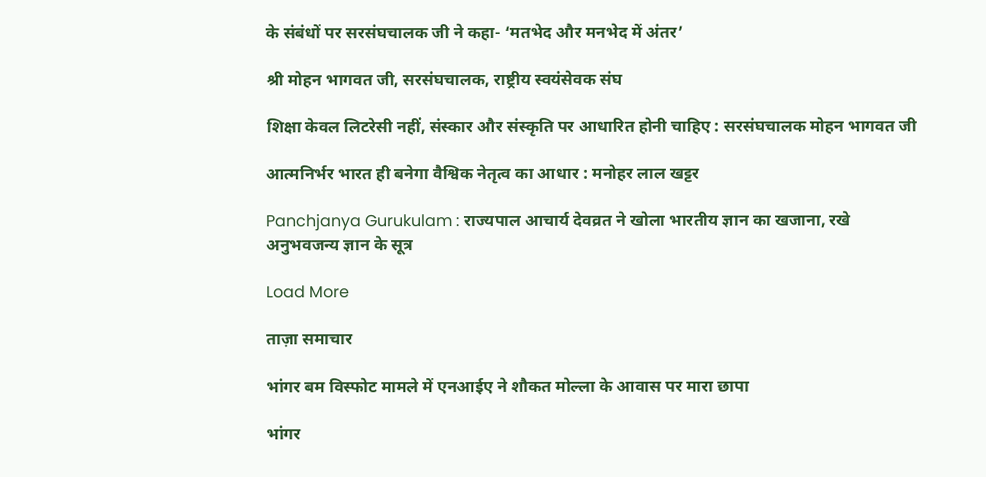के संबंधों पर सरसंघचालक जी ने कहा- ‘मतभेद और मनभेद में अंतर’

श्री मोहन भागवत जी, सरसंघचालक, राष्ट्रीय स्वयंसेवक संघ

शिक्षा केवल लिटरेसी नहीं, संस्कार और संस्कृति पर आधारित होनी चाहिए : सरसंघचालक मोहन भागवत जी

आत्मनिर्भर भारत ही बनेगा वैश्विक नेतृत्व का आधार : मनोहर लाल खट्टर

Panchjanya Gurukulam : राज्यपाल आचार्य देवव्रत ने खोला भारतीय ज्ञान का खजाना, रखे अनुभवजन्य ज्ञान के सूत्र

Load More

ताज़ा समाचार

भांगर बम विस्फोट मामले में एनआईए ने शौकत मोल्ला के आवास पर मारा छापा

भांगर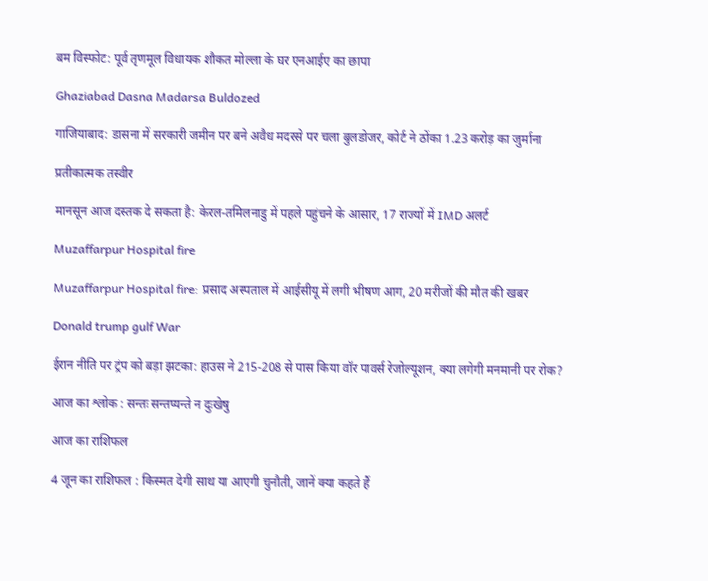बम विस्फोट: पूर्व तृणमूल विधायक शौकत मोल्ला के घर एनआईए का छापा

Ghaziabad Dasna Madarsa Buldozed

गाजियाबाद: डासना में सरकारी जमीन पर बने अवैध मदरसे पर चला बुलडोजर, कोर्ट ने ठोंका 1.23 करोड़ का जुर्माना

प्रतीकात्मक तस्वीर

मानसून आज दस्तक दे सकता है: केरल-तमिलनाडु में पहले पहुंचने के आसार, 17 राज्यों में IMD अलर्ट

Muzaffarpur Hospital fire

Muzaffarpur Hospital fire: प्रसाद अस्पताल में आईसीयू में लगी भीषण आग, 20 मरीजों की मौत की खबर

Donald trump gulf War

ईरान नीति पर ट्रंप को बड़ा झटका: हाउस ने 215-208 से पास किया वॉर पावर्स रेजोल्यूशन, क्या लगेगी मनमानी पर रोक?

आज का श्लोक : सन्तः सन्तप्यन्ते न दुःखेषु

आज का राशिफल

4 जून का राशिफल : किस्मत देगी साथ या आएगी चुनौती, जानें क्या कहते हैं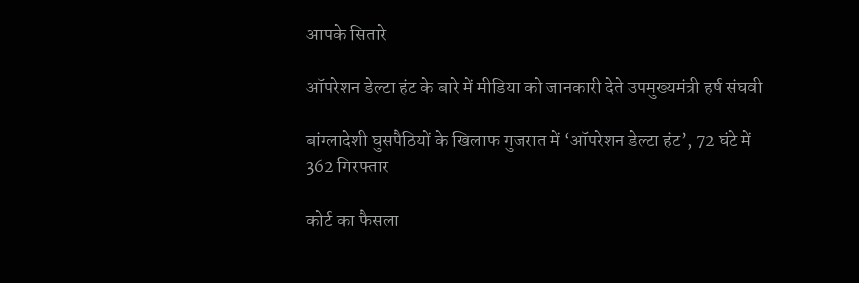आपके सितारे

ऑपरेशन डेल्टा हंट के बारे में मीडिया को जानकारी देते उपमुख्यमंत्री हर्ष संघवी

बांग्लादेशी घुसपैठियों के खिलाफ गुजरात में ‘ऑपरेशन डेल्टा हंट’, 72 घंटे में 362 गिरफ्तार

कोर्ट का फैसला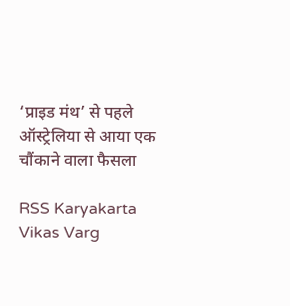‘प्राइड मंथ’ से पहले ऑस्ट्रेलिया से आया एक चौंकाने वाला फैसला

RSS Karyakarta Vikas Varg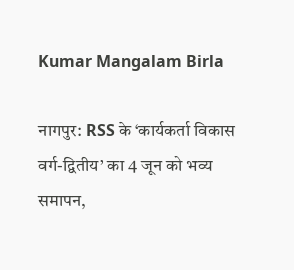Kumar Mangalam Birla

नागपुर: RSS के ‘कार्यकर्ता विकास वर्ग-द्वितीय’ का 4 जून को भव्य समापन,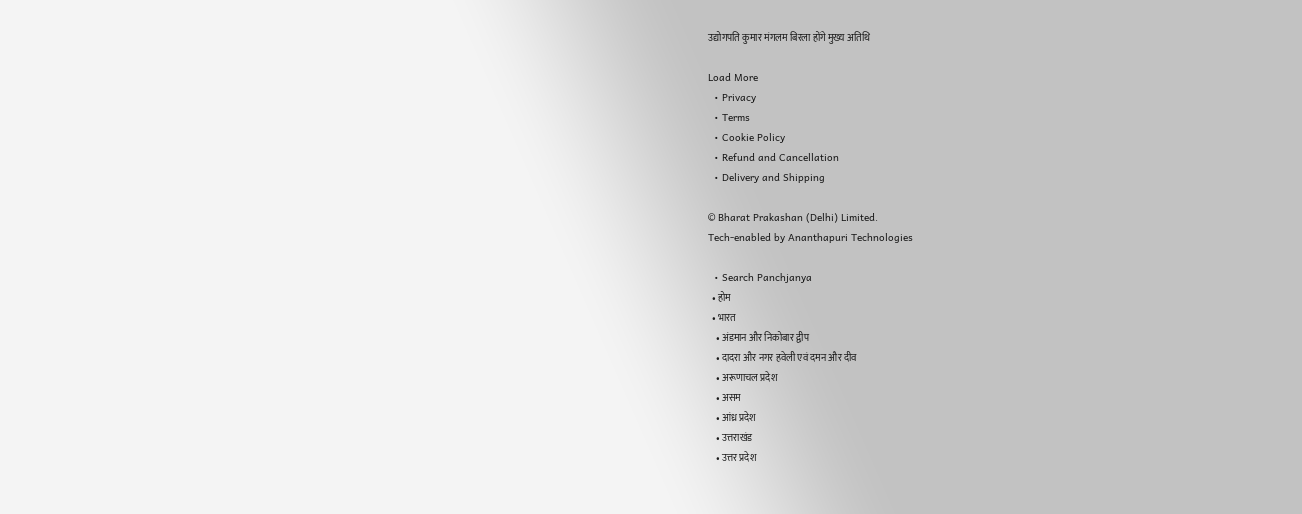उद्योगपति कुमार मंगलम बिरला होंगे मुख्य अतिथि

Load More
  • Privacy
  • Terms
  • Cookie Policy
  • Refund and Cancellation
  • Delivery and Shipping

© Bharat Prakashan (Delhi) Limited.
Tech-enabled by Ananthapuri Technologies

  • Search Panchjanya
  • होम
  • भारत
    • अंडमान और निकोबार द्वीप
    • दादरा और नगर हवेली एवं दमन और दीव
    • अरूणाचल प्रदेश
    • असम
    • आंध्र प्रदेश
    • उत्तराखंड
    • उत्तर प्रदेश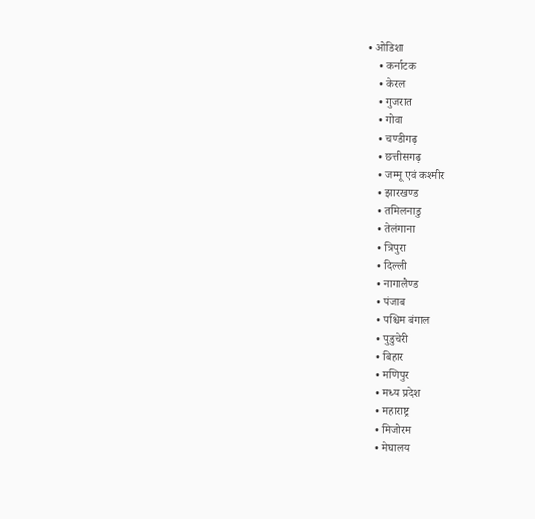• ओडिशा
    • कर्नाटक
    • केरल
    • गुजरात
    • गोवा
    • चण्‍डीगढ़
    • छत्तीसगढ़
    • जम्‍मू एवं कश्‍मीर
    • झारखण्‍ड
    • तमिलनाडु
    • तेलंगाना
    • त्रिपुरा
    • दिल्ली
    • नागालैण्‍ड
    • पंजाब
    • पश्चिम बंगाल
    • पुडुचेरी
    • बिहार
    • मणिपुर
    • मध्य प्रदेश
    • महाराष्ट्र
    • मिजोरम
    • मेघालय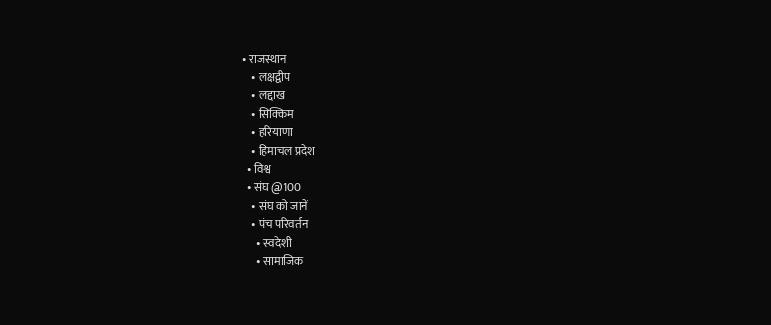• राजस्थान
    • लक्षद्वीप
    • लद्दाख
    • सिक्किम
    • हरियाणा
    • हिमाचल प्रदेश
  • विश्व
  • संघ @100
    • संघ को जानें
    • पंच परिवर्तन
      • स्वदेशी
      • सामाजिक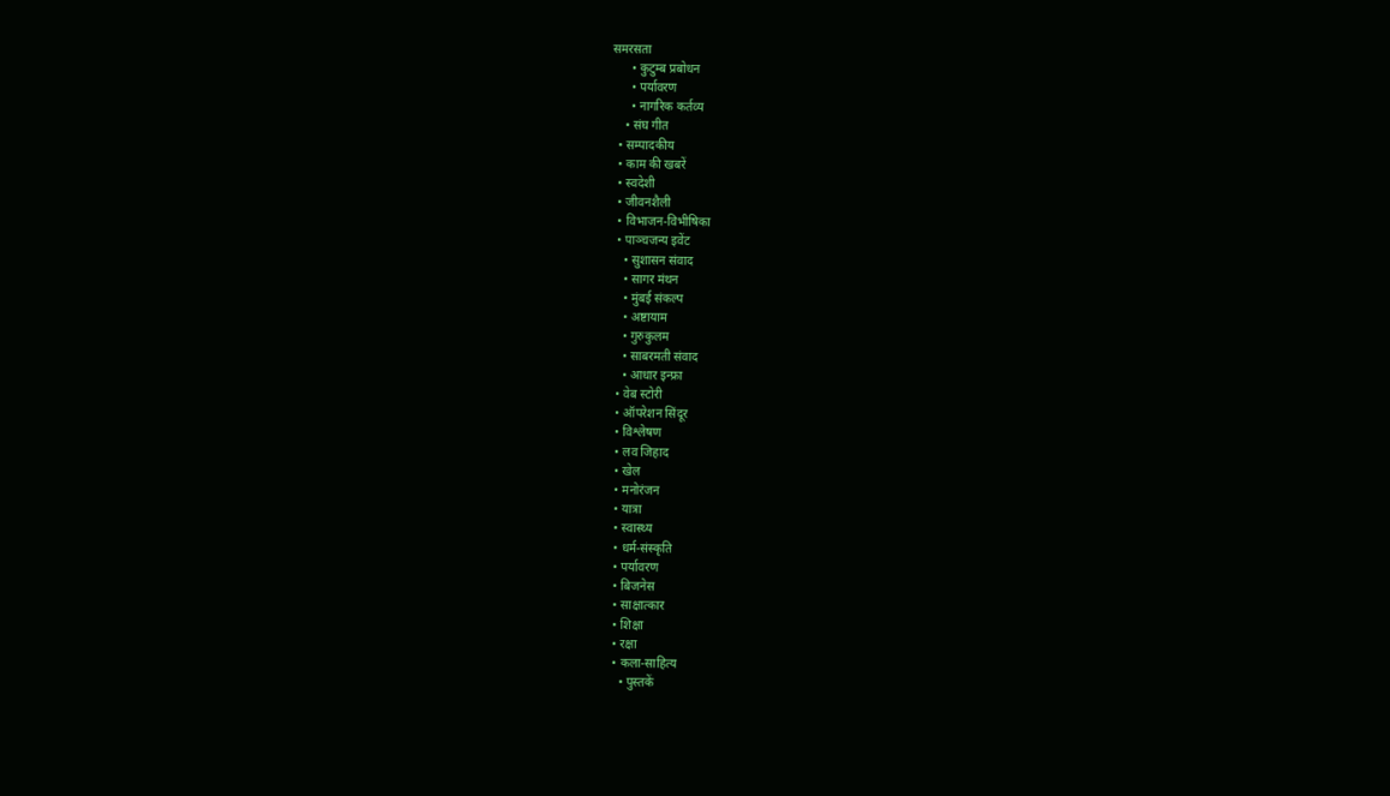समरसता
      • कुटुम्ब प्रबोधन
      • पर्यावरण
      • नागरिक कर्तव्य
    • संघ गीत
  • सम्पादकीय
  • काम की खबरें
  • स्वदेशी
  • जीवनशैली
  • विभाजन-विभीषिका
  • पाञ्चजन्य इवेंट
    • सुशासन संवाद
    • सागर मंथन
    • मुंबई संकल्प
    • अष्टायाम
    • गुरुकुलम
    • साबरमती संवाद
    • आधार इन्फ्रा
  • वेब स्टोरी
  • ऑपरेशन सिंदूर
  • विश्लेषण
  • लव जिहाद
  • खेल
  • मनोरंजन
  • यात्रा
  • स्वास्थ्य
  • धर्म-संस्कृति
  • पर्यावरण
  • बिजनेस
  • साक्षात्कार
  • शिक्षा
  • रक्षा
  • कला-साहित्य
    • पुस्तकें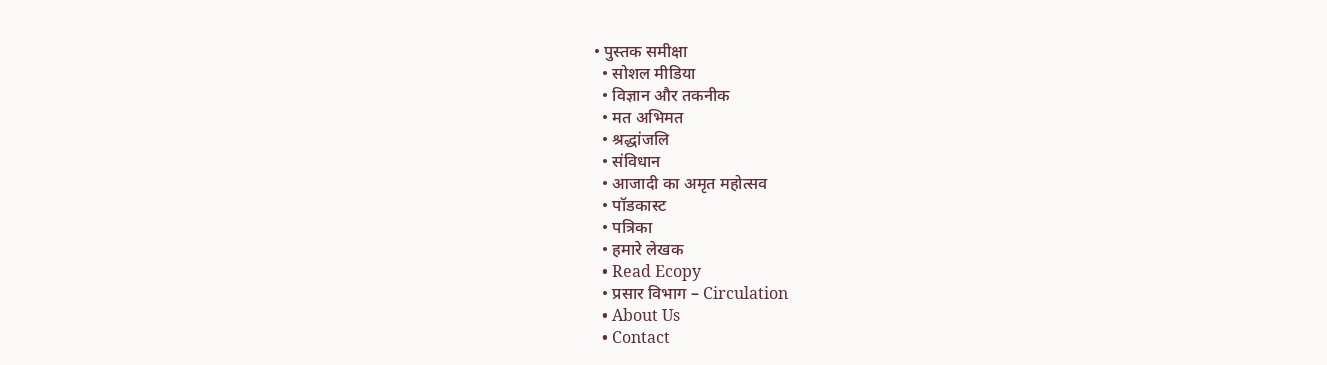• पुस्तक समीक्षा
  • सोशल मीडिया
  • विज्ञान और तकनीक
  • मत अभिमत
  • श्रद्धांजलि
  • संविधान
  • आजादी का अमृत महोत्सव
  • पॉडकास्ट
  • पत्रिका
  • हमारे लेखक
  • Read Ecopy
  • प्रसार विभाग – Circulation
  • About Us
  • Contact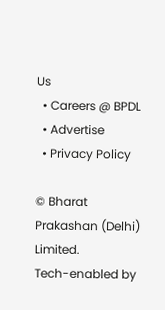Us
  • Careers @ BPDL
  • Advertise
  • Privacy Policy

© Bharat Prakashan (Delhi) Limited.
Tech-enabled by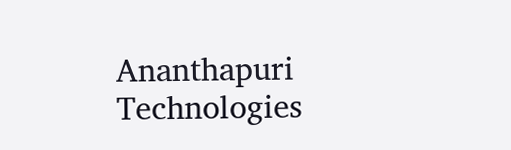Ananthapuri Technologies